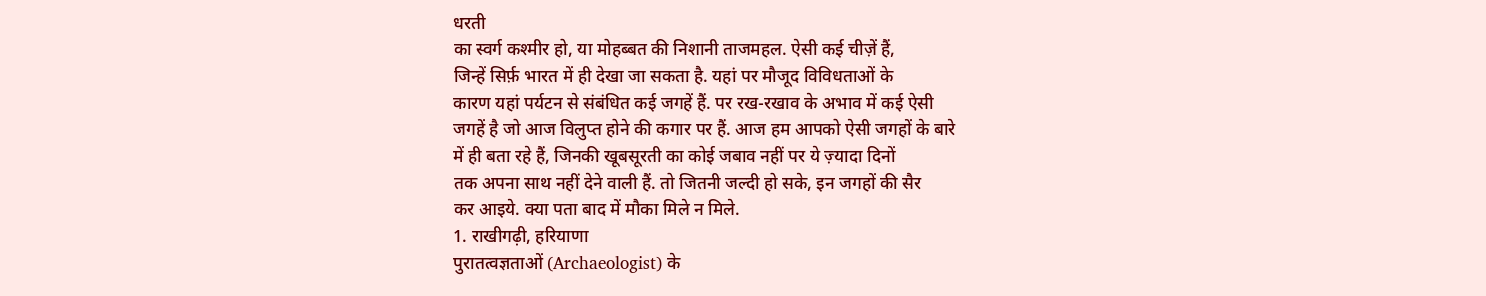धरती
का स्वर्ग कश्मीर हो, या मोहब्बत की निशानी ताजमहल. ऐसी कई चीज़ें हैं,
जिन्हें सिर्फ़ भारत में ही देखा जा सकता है. यहां पर मौजूद विविधताओं के
कारण यहां पर्यटन से संबंधित कई जगहें हैं. पर रख-रखाव के अभाव में कई ऐसी
जगहें है जो आज विलुप्त होने की कगार पर हैं. आज हम आपको ऐसी जगहों के बारे
में ही बता रहे हैं, जिनकी खूबसूरती का कोई जबाव नहीं पर ये ज़्यादा दिनों
तक अपना साथ नहीं देने वाली हैं. तो जितनी जल्दी हो सके, इन जगहों की सैर
कर आइये. क्या पता बाद में मौका मिले न मिले.
1. राखीगढ़ी, हरियाणा
पुरातत्वज्ञताओं (Archaeologist) के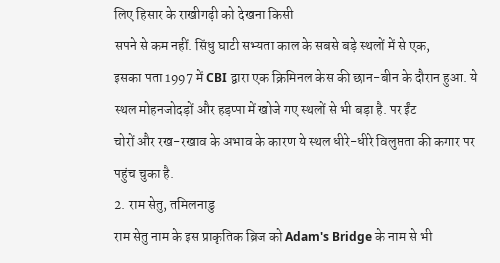लिए हिसार के राखीगढ़ी को देखना किसी
सपने से कम नहीं. सिंधु घाटी सभ्यता काल के सबसे बड़े स्थलों में से एक,
इसका पता 1997 में CBI द्वारा एक क्रिमिनल केस की छान-बीन के दौरान हुआ. ये
स्थल मोहनजोदड़ों और हड़प्पा में खोजे गए स्थलों से भी बड़ा है. पर ईंट
चोरों और रख-रखाव के अभाव के कारण ये स्थल धीरे-धीरे विलुप्तता की कगार पर
पहुंच चुका है.
2. राम सेतु, तमिलनाडु
राम सेतु नाम के इस प्राकृतिक ब्रिज को Adam's Bridge के नाम से भी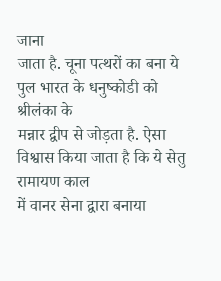जाना
जाता है. चूना पत्थरों का बना ये पुल भारत के धनुष्कोडी को श्रीलंका के
मन्नार द्वीप से जोड़ता है. ऐसा विश्वास किया जाता है कि ये सेतु रामायण काल
में वानर सेना द्वारा बनाया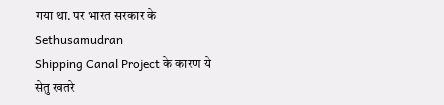गया था. पर भारत सरकार के Sethusamudran
Shipping Canal Project के कारण ये सेतु खतरे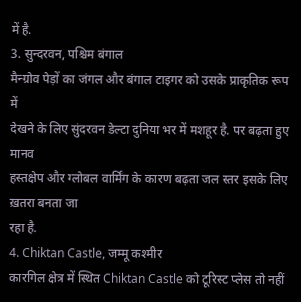में है.
3. सुन्दरवन, पश्चिम बंगाल
मैन्ग्रोव पेड़ों का जंगल और बंगाल टाइगर को उसके प्राकृतिक रूप में
देखने के लिए सुंदरवन डेल्टा दुनिया भर में मशहूर है. पर बढ़ता हुए मानव
हस्तक्षेप और ग्लोबल वार्मिंग के कारण बढ़ता जल स्तर इसके लिए ख़तरा बनता जा
रहा है.
4. Chiktan Castle, जम्मू कश्मीर
कारगिल क्षेत्र में स्थित Chiktan Castle को टूरिस्ट प्लेस तो नहीं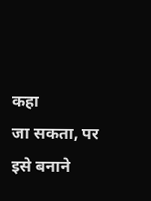कहा
जा सकता, पर इसे बनाने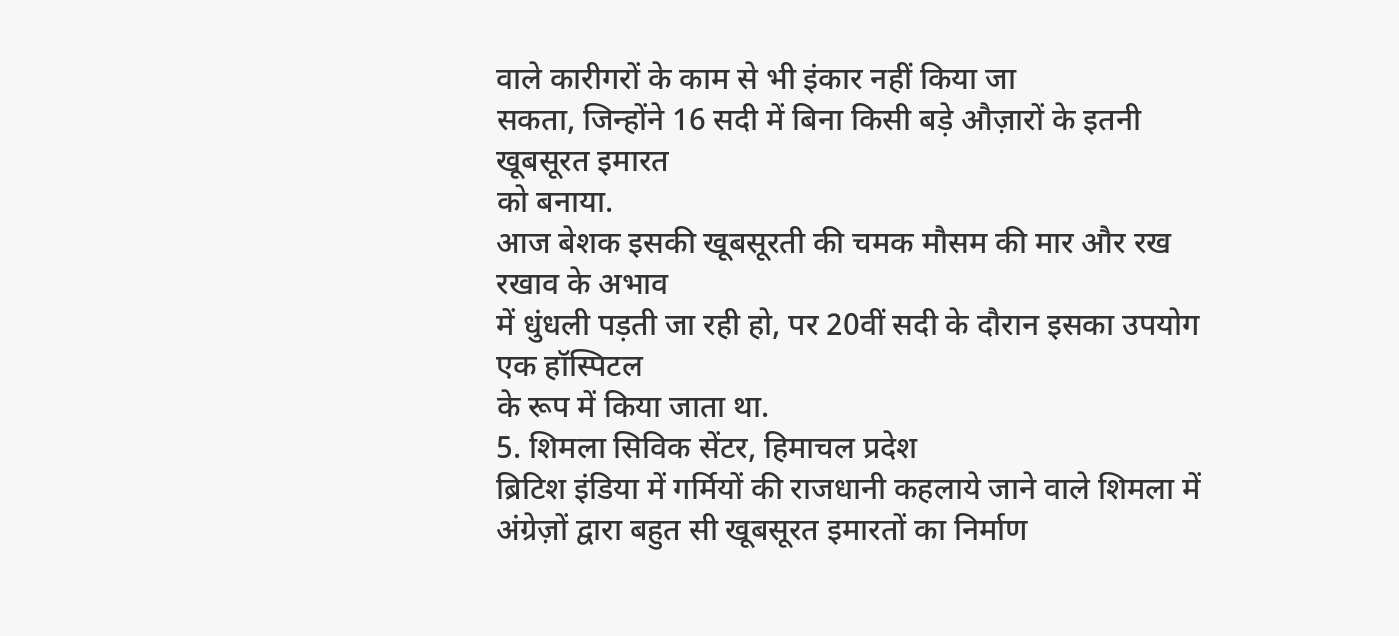वाले कारीगरों के काम से भी इंकार नहीं किया जा
सकता, जिन्होंने 16 सदी में बिना किसी बड़े औज़ारों के इतनी खूबसूरत इमारत
को बनाया.
आज बेशक इसकी खूबसूरती की चमक मौसम की मार और रख रखाव के अभाव
में धुंधली पड़ती जा रही हो, पर 20वीं सदी के दौरान इसका उपयोग एक हॉस्पिटल
के रूप में किया जाता था.
5. शिमला सिविक सेंटर, हिमाचल प्रदेश
ब्रिटिश इंडिया में गर्मियों की राजधानी कहलाये जाने वाले शिमला में
अंग्रेज़ों द्वारा बहुत सी खूबसूरत इमारतों का निर्माण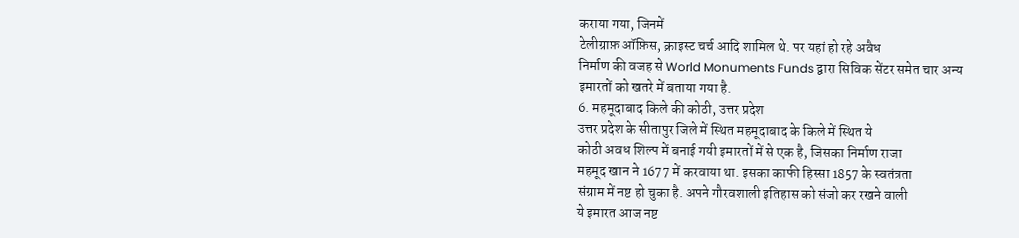कराया गया, जिनमें
टेलीग्राफ़ ऑफ़िस, क्राइस्ट चर्च आदि शामिल थे. पर यहां हो रहे अवैध
निर्माण की वजह से World Monuments Funds द्वारा सिविक सेंटर समेत चार अन्य
इमारतों को खतरे में बताया गया है.
6. महमूदाबाद किले की कोठी, उत्तर प्रदेश
उत्तर प्रदेश के सीतापुर जिले में स्थित महमूदाबाद के किले में स्थित ये
कोठी अवध शिल्प में बनाई गयी इमारतों में से एक है, जिसका निर्माण राजा
महमूद खान ने 1677 में करवाया था. इसका काफी हिस्सा 1857 के स्वतंत्रता
संग्राम में नष्ट हो चुका है. अपने गौरवशाली इतिहास को संजो कर रखने वाली
ये इमारत आज नष्ट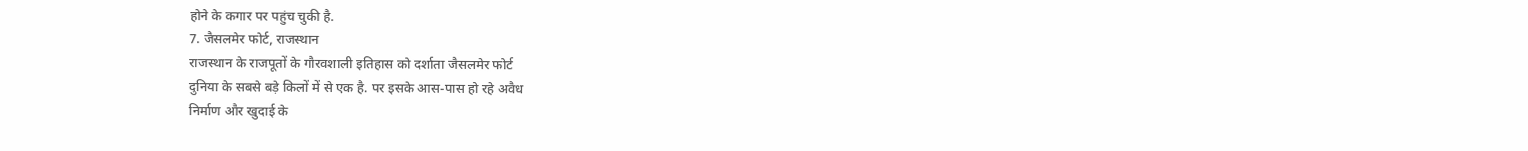होने के कगार पर पहुंच चुकी है.
7. जैसलमेर फोर्ट, राजस्थान
राजस्थान के राजपूतों के गौरवशाली इतिहास को दर्शाता जैसलमेर फोर्ट
दुनिया के सबसे बड़े किलों में से एक है. पर इसके आस-पास हो रहे अवैध
निर्माण और खुदाई के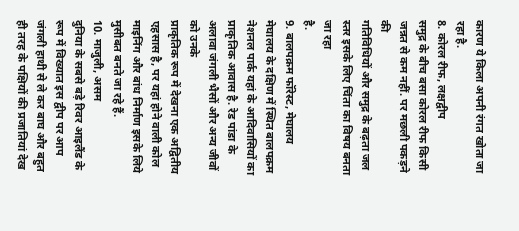कारण ये किला अपनी रंगत खोता जा रहा है.
8. कोरल रीफ, लक्षद्वीप
समुद्र के बीच बसा कोरल रीफ किसी जन्नत से कम नहीं. पर मछली पकड़ने की
गतिविधियों और समुद्र के बढ़ता जल स्तर इसके लिए चिंता का विषय बनता जा रहा
है.
9. बालपक्रम फॉरेस्ट, मेघालय
मेघालय के दक्षिण में स्थित बालपक्रम नेशनल पार्क यहां के आदिवासियों का
प्राकृतिक आवास है. रेड पांडा के अलावा जंगली भैसों और अन्य जीवों को उनके
प्राकृतिक रूप में देखना एक अद्वितीय एहसास है, पर यहां होने वाली कोल
माइनिंग और बांध निर्माण इसके लिये मुसीबत बनते जा रहे हैं.
10. माजुली, असम
दुनिया के सबसे बड़े रिवर आइलैंड के रूप में विख्यात इस द्वीप पर आप
जंगली हाथी से ले कर बाघ और बहुत ही तरह के पक्षियों की प्रजातियां देख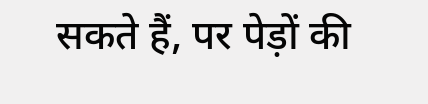सकते हैं, पर पेड़ों की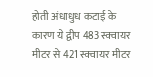होती अंधाधुध कटाई के कारण ये द्वीप 483 स्क्वायर
मीटर से 421 स्क्वायर मीटर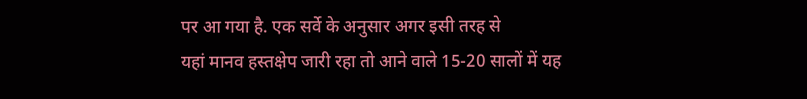पर आ गया है. एक सर्वे के अनुसार अगर इसी तरह से
यहां मानव हस्तक्षेप जारी रहा तो आने वाले 15-20 सालों में यह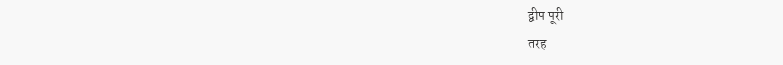द्वीप पूरी
तरह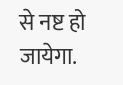से नष्ट हो जायेगा.